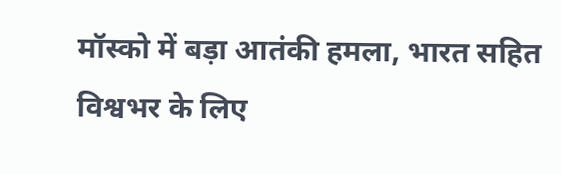मॉस्को में बड़ा आतंकी हमला, भारत सहित विश्वभर के लिए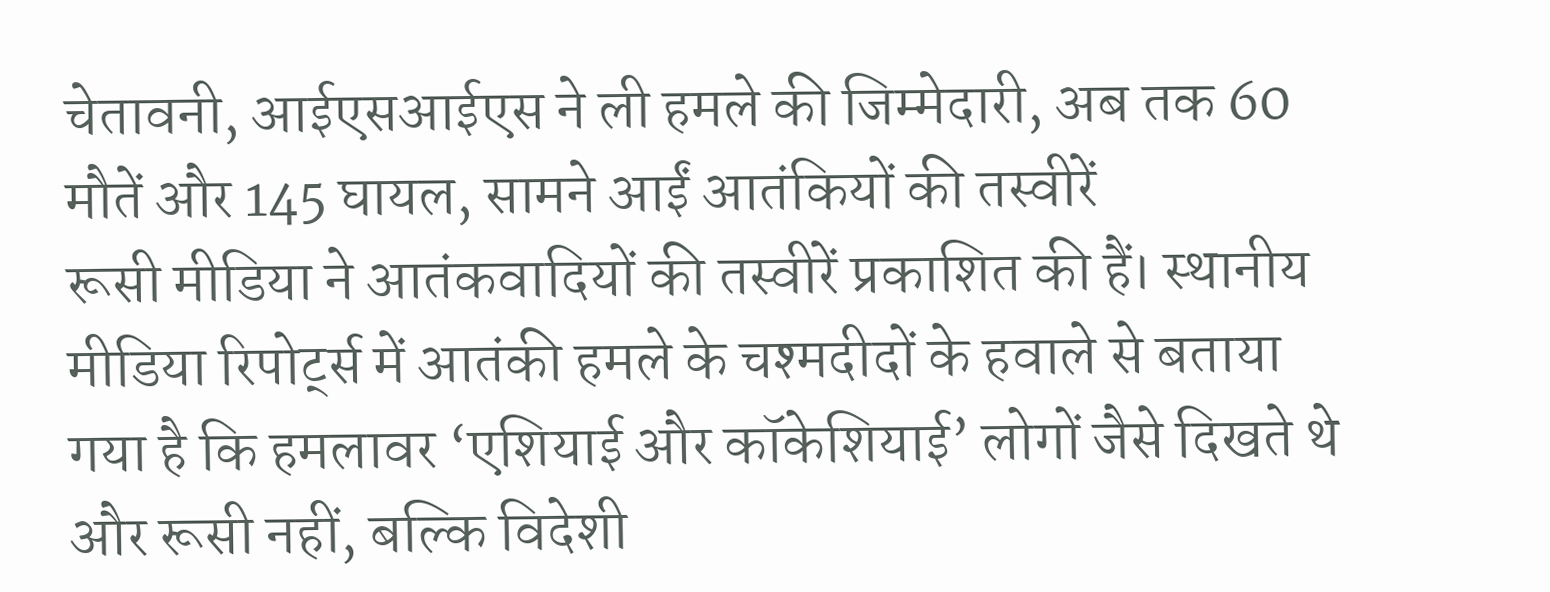चेतावनी, आईएसआईएस ने ली हमले की जिम्मेदारी, अब तक 60 मौतें और 145 घायल, सामने आईं आतंकियों की तस्वीरें
रूसी मीडिया ने आतंकवादियों की तस्वीरें प्रकाशित की हैं। स्थानीय मीडिया रिपोर्ट्स में आतंकी हमले के चश्मदीदों के हवाले से बताया गया है कि हमलावर ‘एशियाई और कॉकेशियाई’ लोगों जैसे दिखते थे और रूसी नहीं, बल्कि विदेशी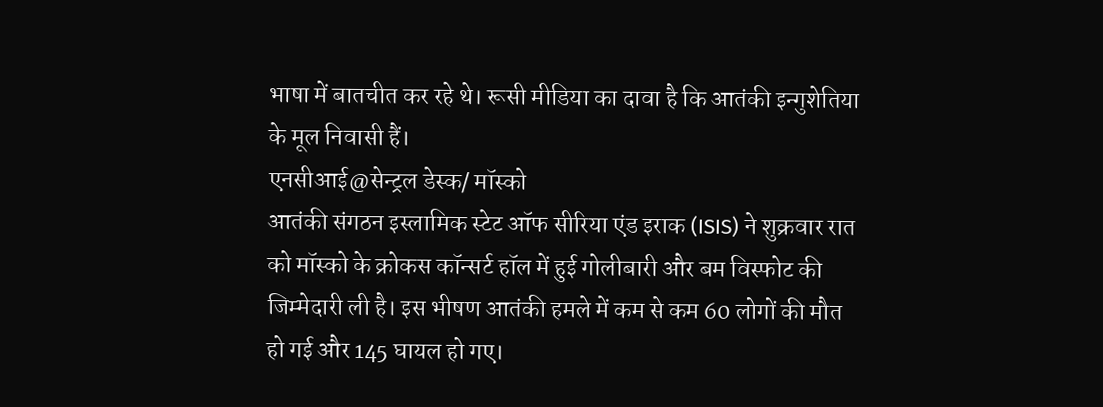भाषा में बातचीत कर रहे थे। रूसी मीडिया का दावा है कि आतंकी इन्गुशेतिया के मूल निवासी हैं।
एनसीआई@सेन्ट्रल डेस्क/ मॉस्को
आतंकी संगठन इस्लामिक स्टेट ऑफ सीरिया एंड इराक (ISIS) ने शुक्रवार रात को मॉस्को के क्रोकस कॉन्सर्ट हॉल में हुई गोलीबारी और बम विस्फोट की जिम्मेदारी ली है। इस भीषण आतंकी हमले में कम से कम 60 लोगों की मौत हो गई और 145 घायल हो गए।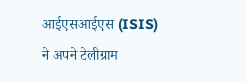आईएसआईएस (ISIS) ने अपने टेलीग्राम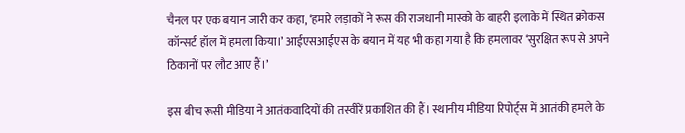चैनल पर एक बयान जारी कर कहा, ‘हमारे लड़ाकों ने रूस की राजधानी मास्को के बाहरी इलाके में स्थित क्रोकस कॉन्सर्ट हॉल में हमला किया।’ आईएसआईएस के बयान में यह भी कहा गया है कि हमलावर ‘सुरक्षित रूप से अपने ठिकानों पर लौट आए हैं।’

इस बीच रूसी मीडिया ने आतंकवादियों की तस्वीरें प्रकाशित की हैं। स्थानीय मीडिया रिपोर्ट्स में आतंकी हमले के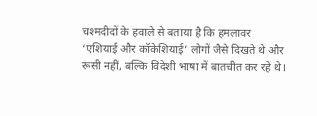चश्मदीदों के हवाले से बताया है कि हमलावर ‘एशियाई और कॉकेशियाई’ लोगों जैसे दिखते थे और रूसी नहीं, बल्कि विदेशी भाषा में बातचीत कर रहे थे।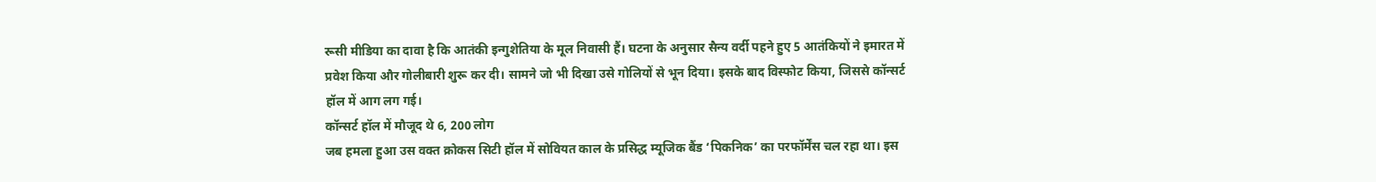रूसी मीडिया का दावा है कि आतंकी इन्गुशेतिया के मूल निवासी हैं। घटना के अनुसार सैन्य वर्दी पहने हुए 5 आतंकियों ने इमारत में प्रवेश किया और गोलीबारी शुरू कर दी। सामने जो भी दिखा उसे गोलियों से भून दिया। इसके बाद विस्फोट किया, जिससे कॉन्सर्ट हॉल में आग लग गई।
कॉन्सर्ट हॉल में मौजूद थे 6, 200 लोग
जब हमला हुआ उस वक्त क्रोकस सिटी हॉल में सोवियत काल के प्रसिद्ध म्यूजिक बैंड ‘पिकनिक’ का परफॉर्मेंस चल रहा था। इस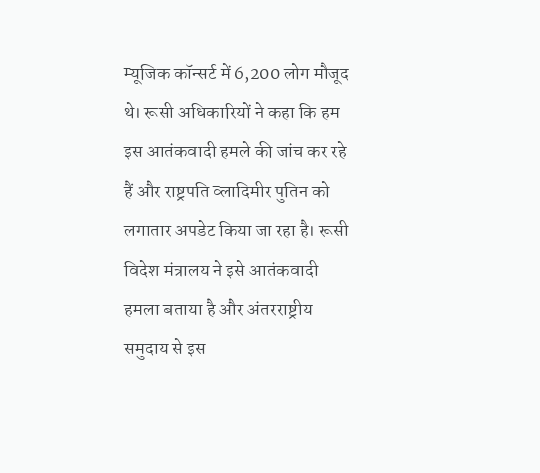म्यूजिक कॉन्सर्ट में 6,200 लोग मौजूद थे। रूसी अधिकारियों ने कहा कि हम इस आतंकवादी हमले की जांच कर रहे हैं और राष्ट्रपति व्लादिमीर पुतिन को लगातार अपडेट किया जा रहा है। रूसी विदेश मंत्रालय ने इसे आतंकवादी हमला बताया है और अंतरराष्ट्रीय समुदाय से इस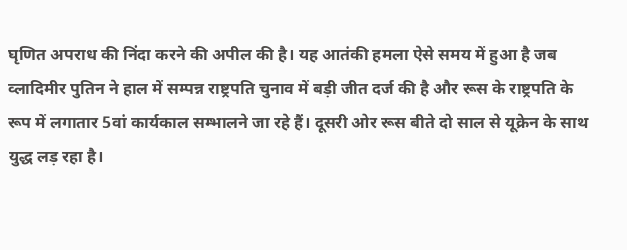घृणित अपराध की निंदा करने की अपील की है। यह आतंकी हमला ऐसे समय में हुआ है जब व्लादिमीर पुतिन ने हाल में सम्पन्न राष्ट्रपति चुनाव में बड़ी जीत दर्ज की है और रूस के राष्ट्रपति के रूप में लगातार 5वां कार्यकाल सम्भालने जा रहे हैं। दूसरी ओर रूस बीते दो साल से यूक्रेन के साथ युद्ध लड़ रहा है।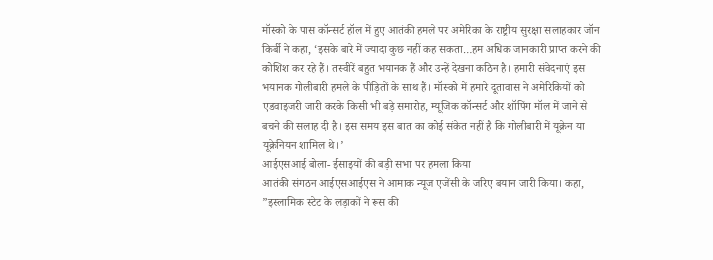मॉस्को के पास कॉन्सर्ट हॉल में हुए आतंकी हमले पर अमेरिका के राष्ट्रीय सुरक्षा सलाहकार जॉन किर्बी ने कहा, ‘इसके बारे में ज्यादा कुछ नहीं कह सकता…हम अधिक जानकारी प्राप्त करने की कोशिश कर रहे हैं। तस्वीरें बहुत भयानक हैं और उन्हें देखना कठिन है। हमारी संवेदनाएं इस भयानक गोलीबारी हमले के पीड़ितों के साथ हैं। मॉस्को में हमारे दूतावास ने अमेरिकियों को एडवाइजरी जारी करके किसी भी बड़े समारोह, म्यूजिक कॉन्सर्ट और शॉपिंग मॉल में जाने से बचने की सलाह दी है। इस समय इस बात का कोई संकेत नहीं है कि गोलीबारी में यूक्रेन या यूक्रेनियन शामिल थे।’
आईएसआई बोला- ईसाइयों की बड़ी सभा पर हमला किया
आतंकी संगठन आईएसआईएस ने आमाक न्यूज एजेंसी के जरिए बयान जारी किया। कहा, ”इस्लामिक स्टेट के लड़ाकों ने रूस की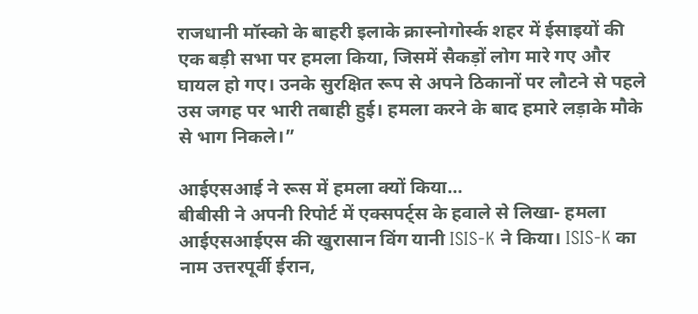राजधानी मॉस्को के बाहरी इलाके क्रास्नोगोर्स्क शहर में ईसाइयों की एक बड़ी सभा पर हमला किया, जिसमें सैकड़ों लोग मारे गए और घायल हो गए। उनके सुरक्षित रूप से अपने ठिकानों पर लौटने से पहले उस जगह पर भारी तबाही हुई। हमला करने के बाद हमारे लड़ाके मौके से भाग निकले।”

आईएसआई ने रूस में हमला क्यों किया…
बीबीसी ने अपनी रिपोर्ट में एक्सपर्ट्स के हवाले से लिखा- हमला आईएसआईएस की खुरासान विंग यानी ISIS-K ने किया। ISIS-K का नाम उत्तरपूर्वी ईरान,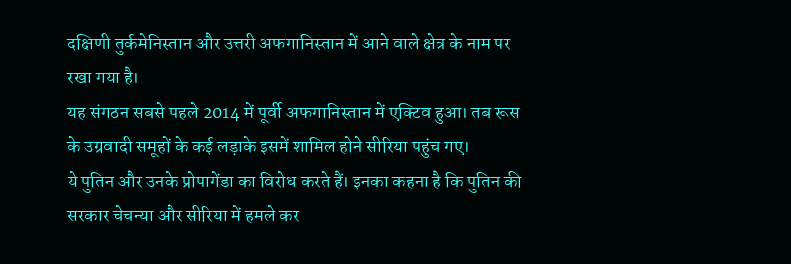दक्षिणी तुर्कमेनिस्तान और उत्तरी अफगानिस्तान में आने वाले क्षेत्र के नाम पर रखा गया है।
यह संगठन सबसे पहले 2014 में पूर्वी अफगानिस्तान में एक्टिव हुआ। तब रूस के उग्रवादी समूहों के कई लड़ाके इसमें शामिल होने सीरिया पहुंच गए।
ये पुतिन और उनके प्रोपागेंडा का विरोध करते हैं। इनका कहना है कि पुतिन की सरकार चेचन्या और सीरिया में हमले कर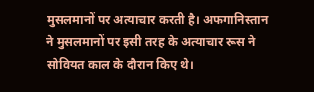मुसलमानों पर अत्याचार करती है। अफगानिस्तान ने मुसलमानों पर इसी तरह के अत्याचार रूस ने सोवियत काल के दौरान किए थे।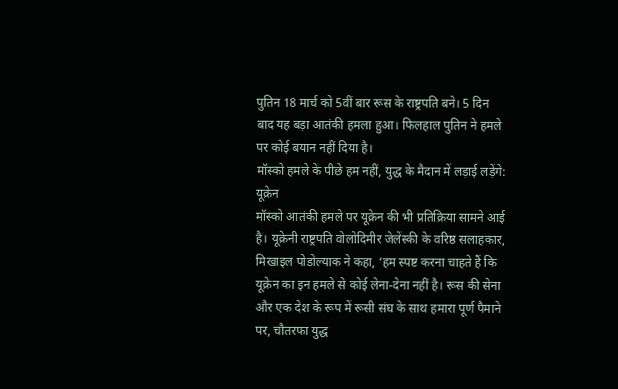पुतिन 18 मार्च को 5वीं बार रूस के राष्ट्रपति बने। 5 दिन बाद यह बड़ा आतंकी हमला हुआ। फिलहाल पुतिन ने हमले पर कोई बयान नहीं दिया है।
मॉस्को हमले के पीछे हम नहीं, युद्ध के मैदान में लड़ाई लड़ेंगे: यूक्रेन
मॉस्को आतंकी हमले पर यूक्रेन की भी प्रतिक्रिया सामने आई है। यूक्रेनी राष्ट्रपति वोलोदिमीर जेलेंस्की के वरिष्ठ सलाहकार, मिखाइल पोडोल्याक ने कहा, ‘हम स्पष्ट करना चाहते हैं कि यूक्रेन का इन हमले से कोई लेना-देना नहीं है। रूस की सेना और एक देश के रूप में रूसी संघ के साथ हमारा पूर्ण पैमाने पर, चौतरफा युद्ध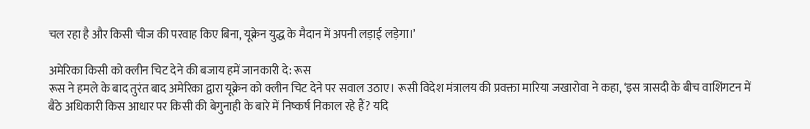चल रहा है और किसी चीज की परवाह किए बिना, यूक्रेन युद्ध के मैदान में अपनी लड़ाई लड़ेगा।’

अमेरिका किसी को क्लीन चिट देने की बजाय हमें जानकारी दे: रूस
रूस ने हमले के बाद तुरंत बाद अमेरिका द्वारा यूक्रेन को क्लीन चिट देने पर सवाल उठाए। रूसी विदेश मंत्रालय की प्रवक्ता मारिया जखारोवा ने कहा, ‘इस त्रासदी के बीच वाशिंगटन में बैठे अधिकारी किस आधार पर किसी की बेगुनाही के बारे में निष्कर्ष निकाल रहे हैं? यदि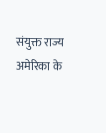संयुक्त राज्य अमेरिका के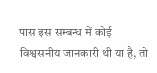पास इस सम्बन्ध में कोई विश्वसनीय जानकारी थी या है, तो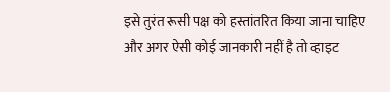इसे तुरंत रूसी पक्ष को हस्तांतरित किया जाना चाहिए और अगर ऐसी कोई जानकारी नहीं है तो व्हाइट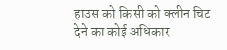हाउस को किसी को क्लीन चिट देने का कोई अधिकार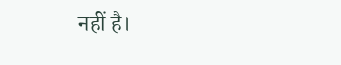नहीं है।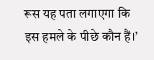रूस यह पता लगाएगा कि इस हमले के पीछे कौन हैं।’